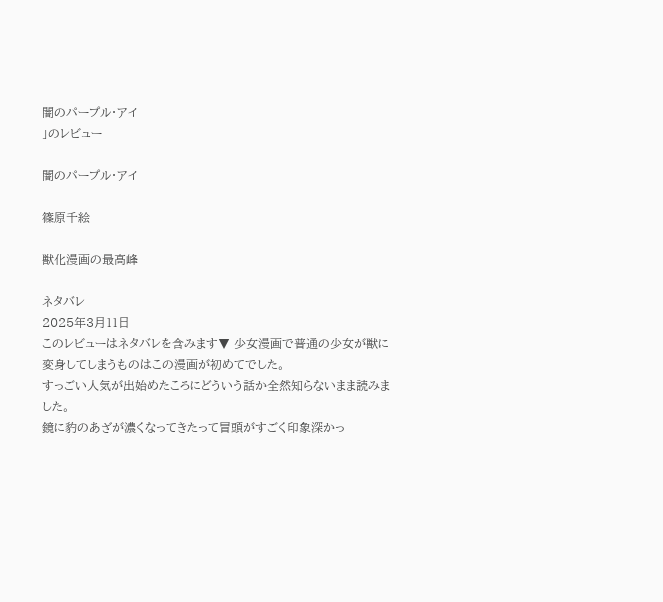闇のパープル・アイ
」のレビュー

闇のパープル・アイ

篠原千絵

獣化漫画の最高峰

ネタバレ
2025年3月11日
このレビューはネタバレを含みます▼ 少女漫画で普通の少女が獣に変身してしまうものはこの漫画が初めてでした。
すっごい人気が出始めたころにどういう話か全然知らないまま読みました。
鏡に豹のあざが濃くなってきたって冒頭がすごく印象深かっ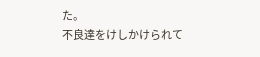た。
不良達をけしかけられて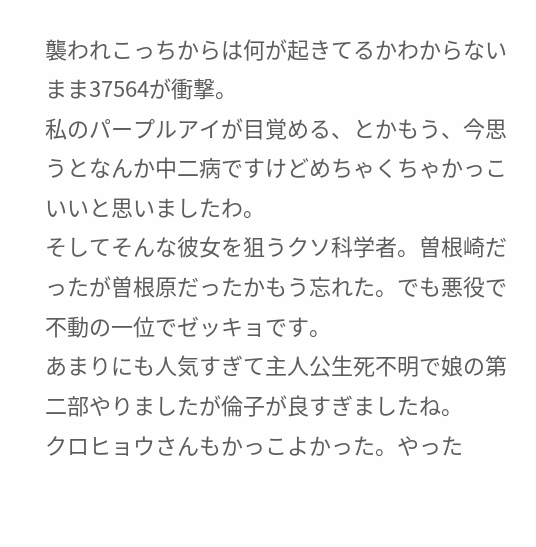襲われこっちからは何が起きてるかわからないまま37564が衝撃。
私のパープルアイが目覚める、とかもう、今思うとなんか中二病ですけどめちゃくちゃかっこいいと思いましたわ。
そしてそんな彼女を狙うクソ科学者。曽根崎だったが曽根原だったかもう忘れた。でも悪役で不動の一位でゼッキョです。
あまりにも人気すぎて主人公生死不明で娘の第二部やりましたが倫子が良すぎましたね。
クロヒョウさんもかっこよかった。やった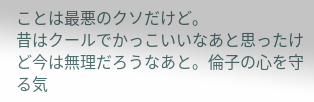ことは最悪のクソだけど。
昔はクールでかっこいいなあと思ったけど今は無理だろうなあと。倫子の心を守る気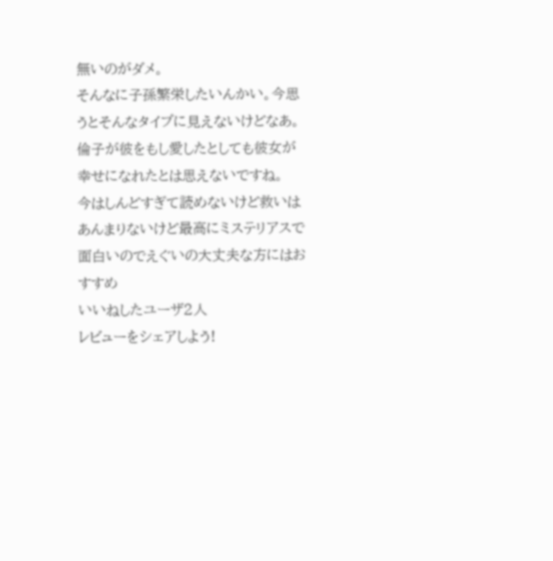無いのがダメ。
そんなに子孫繁栄したいんかい。今思うとそんなタイプに見えないけどなあ。
倫子が彼をもし愛したとしても彼女が幸せになれたとは思えないですね。
今はしんどすぎて読めないけど救いはあんまりないけど最高にミステリアスで面白いのでえぐいの大丈夫な方にはおすすめ
いいねしたユーザ2人
レビューをシェアしよう!